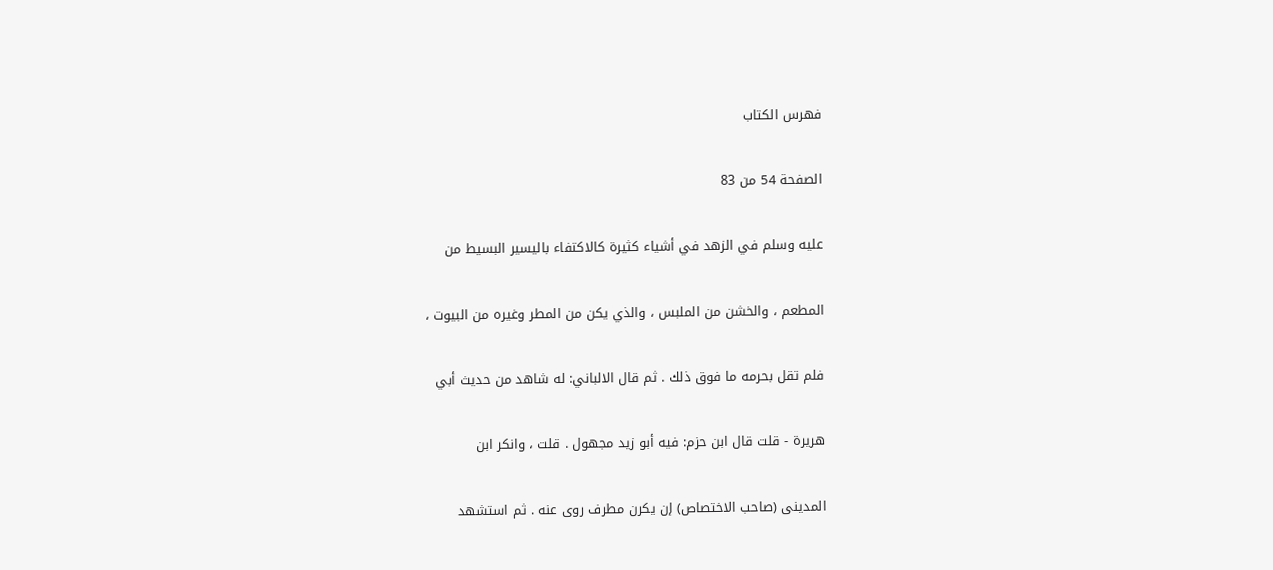فهرس الكتاب

الصفحة 54 من 83

عليه وسلم في الزهد في أشياء كثيرة كالاكتفاء باليسير البسيط من

المطعم ، والخشن من الملبس ، والذي يكن من المطر وغيره من البيوت ،

فلم تقل بحرمه ما فوق ذلك . ثم قال الالباني: له شاهد من حديث أبي

هريرة - قلت قال ابن حزم: فيه أبو زيد مجهول . قلت ، وانكر ابن

المدينى (صاحب الاختصاص) إن يكرن مطرف روى عنه . ثم استشهد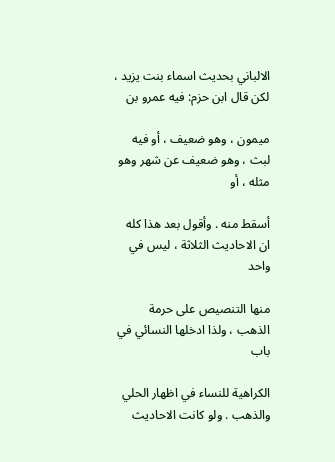الالباني بحديث اسماء بنت يزيد ، لكن قال ابن حزم: فيه عمرو بن

ميمون ، وهو ضعيف ، أو فيه لبث ، وهو ضعيف عن شهر وهو مثله ، أو

أسقط منه . وأقول بعد هذا كله ان الاحاديث الثلاثة ، ليس في واحد

منها التنصيص على حرمة الذهب ، ولذا ادخلها النسائي في باب

الكراهية للنساء في اظهار الحلي والذهب . ولو كانت الاحاديث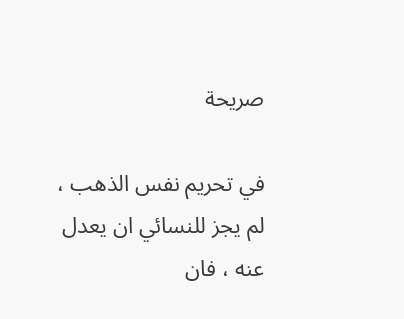صريحة

في تحريم نفس الذهب ، لم يجز للنسائي ان يعدل عنه ، فان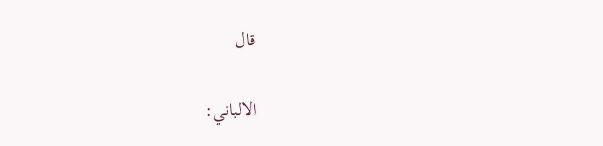قال

الالباني: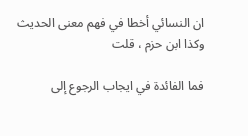ان النسائي أخطا في فهم معنى الحديث وكذا ابن حزم ، قلت

فما الفائدة في ايجاب الرجوع إلى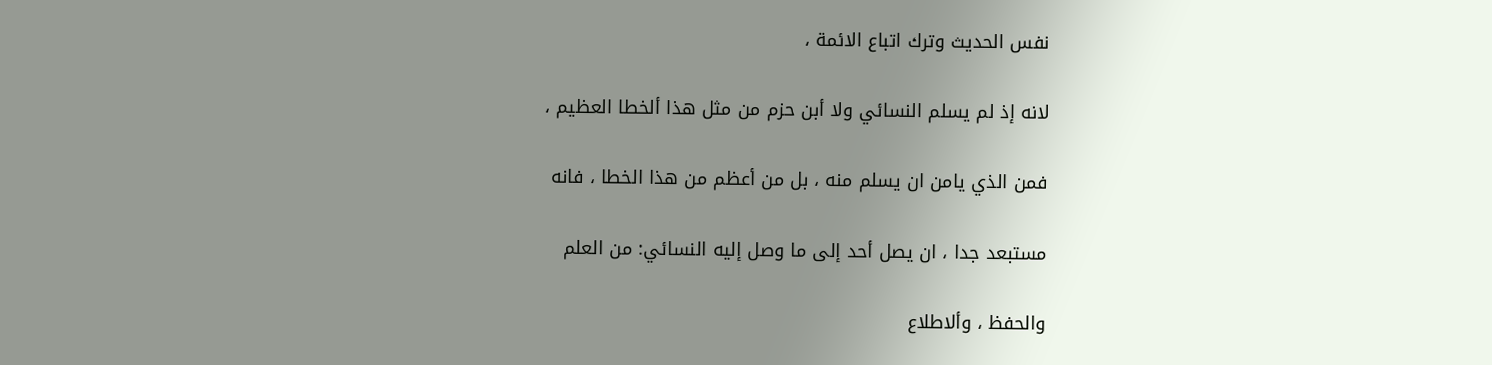نفس الحديث وترك اتباع الائمة ،

لانه إذ لم يسلم النسائي ولا أبن حزم من مثل هذا ألخطا العظيم ،

فمن الذي يامن ان يسلم منه ، بل من أعظم من هذا الخطا ، فانه

مستبعد جدا ، ان يصل أحد إلى ما وصل إليه النسائي: من العلم

والحفظ ، وألاطلاع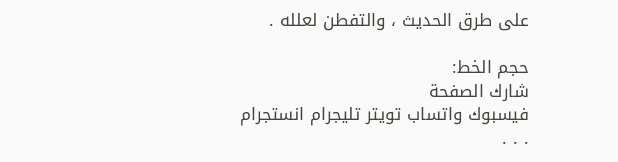على طرق الحديث ، والتفطن لعلله .

حجم الخط:
شارك الصفحة
فيسبوك واتساب تويتر تليجرام انستجرام
. . .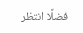فضلًا انتظر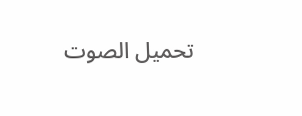تحميل الصوت